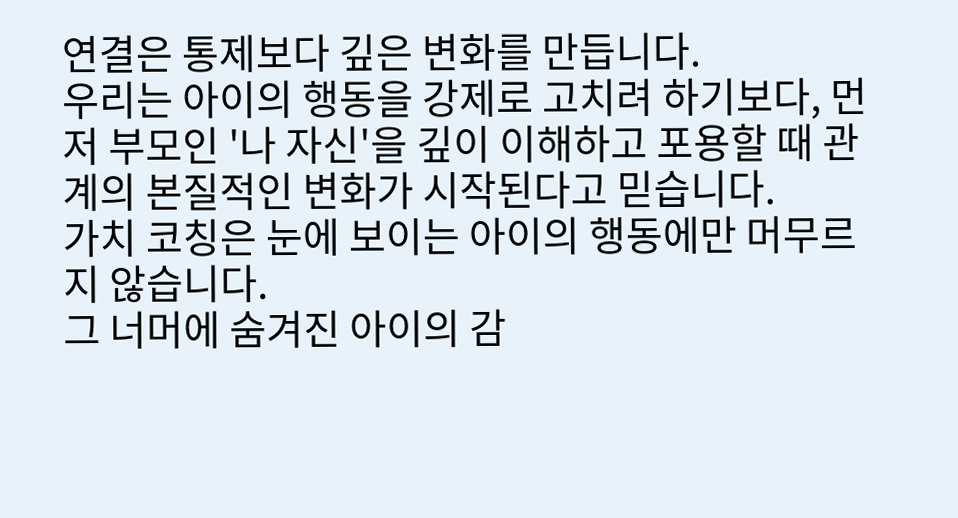연결은 통제보다 깊은 변화를 만듭니다.
우리는 아이의 행동을 강제로 고치려 하기보다, 먼저 부모인 '나 자신'을 깊이 이해하고 포용할 때 관계의 본질적인 변화가 시작된다고 믿습니다.
가치 코칭은 눈에 보이는 아이의 행동에만 머무르지 않습니다.
그 너머에 숨겨진 아이의 감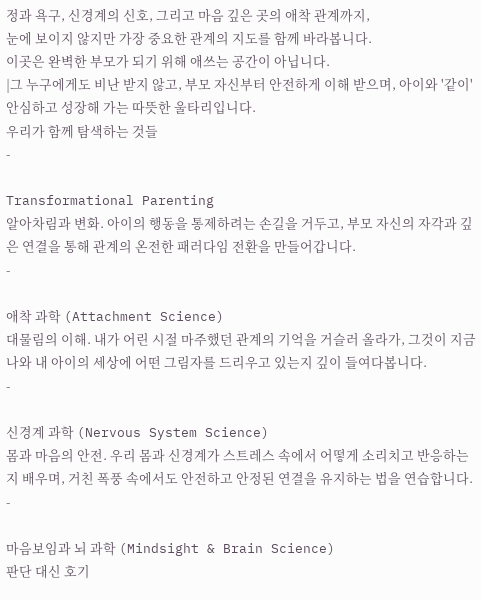정과 욕구, 신경계의 신호, 그리고 마음 깊은 곳의 애착 관계까지,
눈에 보이지 않지만 가장 중요한 관계의 지도를 함께 바라봅니다.
이곳은 완벽한 부모가 되기 위해 애쓰는 공간이 아닙니다.
|그 누구에게도 비난 받지 않고, 부모 자신부터 안전하게 이해 받으며, 아이와 '같이' 안심하고 성장해 가는 따뜻한 울타리입니다.
우리가 함께 탐색하는 것들
-

Transformational Parenting
알아차림과 변화. 아이의 행동을 통제하려는 손길을 거두고, 부모 자신의 자각과 깊은 연결을 통해 관계의 온전한 패러다임 전환을 만들어갑니다.
-

애착 과학 (Attachment Science)
대물림의 이해. 내가 어린 시절 마주했던 관계의 기억을 거슬러 올라가, 그것이 지금 나와 내 아이의 세상에 어떤 그림자를 드리우고 있는지 깊이 들여다봅니다.
-

신경계 과학 (Nervous System Science)
몸과 마음의 안전. 우리 몸과 신경계가 스트레스 속에서 어떻게 소리치고 반응하는지 배우며, 거친 폭풍 속에서도 안전하고 안정된 연결을 유지하는 법을 연습합니다.
-

마음보임과 뇌 과학 (Mindsight & Brain Science)
판단 대신 호기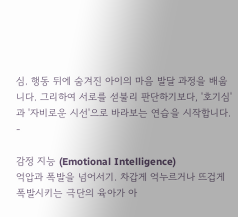심. 행동 뒤에 숨겨진 아이의 마음 발달 과정을 배웁니다. 그리하여 서로를 섣불리 판단하기보다, '호기심'과 '자비로운 시선'으로 바라보는 연습을 시작합니다.
-

감정 지능 (Emotional Intelligence)
억압과 폭발을 넘어서기. 차갑게 억누르거나 뜨겁게 폭발시키는 극단의 육아가 아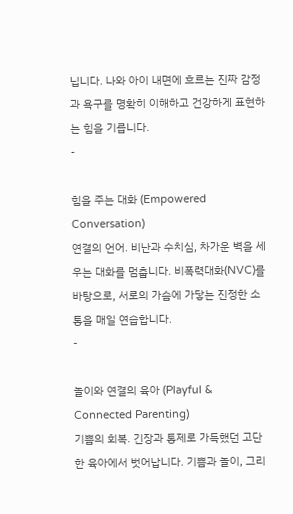닙니다. 나와 아이 내면에 흐르는 진짜 감정과 욕구를 명확히 이해하고 건강하게 표현하는 힘을 기릅니다.
-

힘을 주는 대화 (Empowered Conversation)
연결의 언어. 비난과 수치심, 차가운 벽을 세우는 대화를 멈춥니다. 비폭력대화(NVC)를 바탕으로, 서로의 가슴에 가닿는 진정한 소통을 매일 연습합니다.
-

놀이와 연결의 육아 (Playful & Connected Parenting)
기쁨의 회복. 긴장과 통제로 가득했던 고단한 육아에서 벗어납니다. 기쁨과 놀이, 그리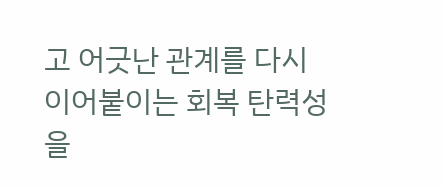고 어긋난 관계를 다시 이어붙이는 회복 탄력성을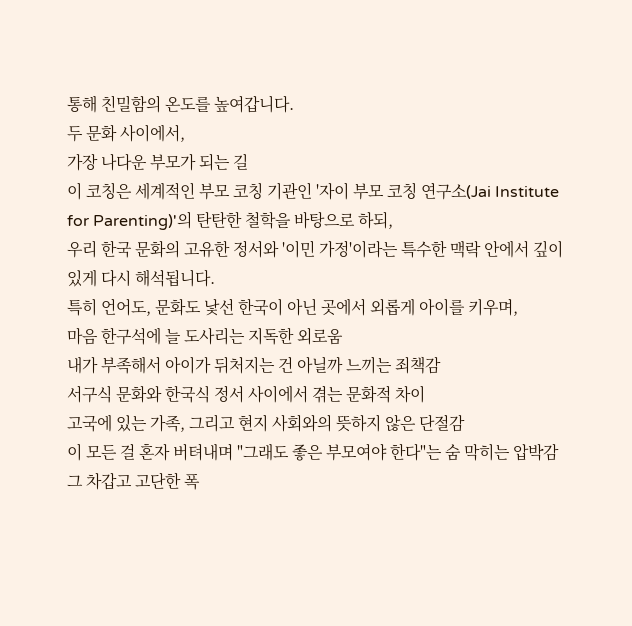통해 친밀함의 온도를 높여갑니다.
두 문화 사이에서,
가장 나다운 부모가 되는 길
이 코칭은 세계적인 부모 코칭 기관인 '자이 부모 코칭 연구소(Jai Institute for Parenting)'의 탄탄한 철학을 바탕으로 하되,
우리 한국 문화의 고유한 정서와 '이민 가정'이라는 특수한 맥락 안에서 깊이 있게 다시 해석됩니다.
특히 언어도, 문화도 낯선 한국이 아닌 곳에서 외롭게 아이를 키우며,
마음 한구석에 늘 도사리는 지독한 외로움
내가 부족해서 아이가 뒤처지는 건 아닐까 느끼는 죄책감
서구식 문화와 한국식 정서 사이에서 겪는 문화적 차이
고국에 있는 가족, 그리고 현지 사회와의 뜻하지 않은 단절감
이 모든 걸 혼자 버텨내며 "그래도 좋은 부모여야 한다"는 숨 막히는 압박감
그 차갑고 고단한 폭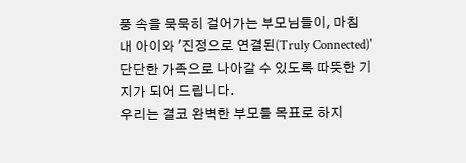풍 속을 묵묵히 걸어가는 부모님들이, 마침내 아이와 '진정으로 연결된(Truly Connected)' 단단한 가족으로 나아갈 수 있도록 따뜻한 기지가 되어 드립니다.
우리는 결코 완벽한 부모를 목표로 하지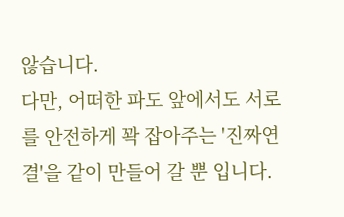않습니다.
다만, 어떠한 파도 앞에서도 서로를 안전하게 꽉 잡아주는 '진짜연결'을 같이 만들어 갈 뿐 입니다.